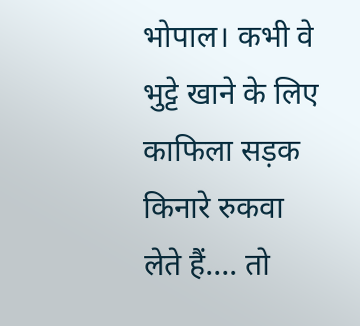भोपाल। कभी वे भुट्टे खाने के लिए काफिला सड़क किनारे रुकवा लेते हैं…. तो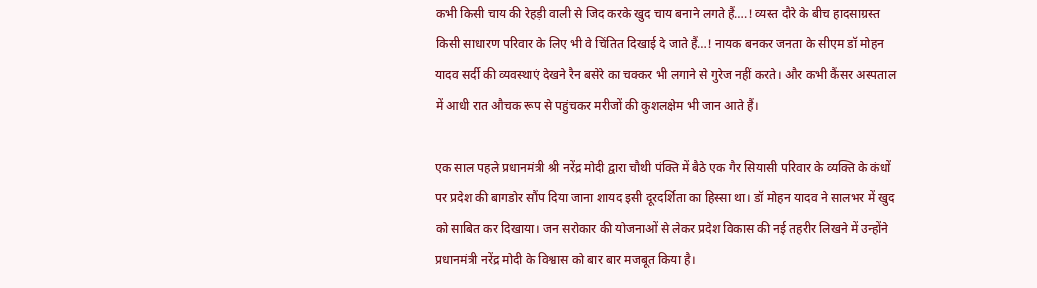कभी किसी चाय की रेहड़ी वाली से जिद करके खुद चाय बनाने लगते हैं….! व्यस्त दौरे के बीच हादसाग्रस्त किसी साधारण परिवार के लिए भी वे चिंतित दिखाई दे जाते हैं…! नायक बनकर जनता के सीएम डॉ मोहन यादव सर्दी की व्यवस्थाएं देखने रैन बसेरे का चक्कर भी लगाने से गुरेज नहीं करते। और कभी कैंसर अस्पताल में आधी रात औचक रूप से पहुंचकर मरीजों की कुशलक्षेम भी जान आते हैं।

एक साल पहले प्रधानमंत्री श्री नरेंद्र मोदी द्वारा चौथी पंक्ति में बैठे एक गैर सियासी परिवार के व्यक्ति के कंधों पर प्रदेश की बागडोर सौंप दिया जाना शायद इसी दूरदर्शिता का हिस्सा था। डॉ मोहन यादव ने सालभर में खुद को साबित कर दिखाया। जन सरोकार की योजनाओं से लेकर प्रदेश विकास की नई तहरीर लिखने में उन्होंने प्रधानमंत्री नरेंद्र मोदी के विश्वास को बार बार मजबूत किया है।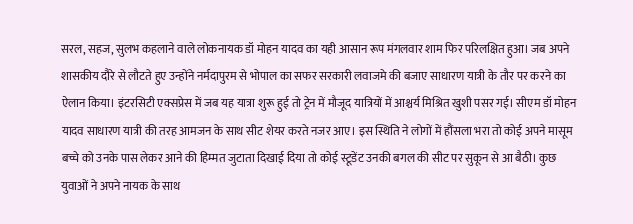सरल, सहज, सुलभ कहलाने वाले लोकनायक डॉ मोहन यादव का यही आसान रूप मंगलवार शाम फिर परिलक्षित हुआ। जब अपने शासकीय दौरे से लौटते हुए उन्होंने नर्मदापुरम से भोपाल का सफर सरकारी लवाजमे की बजाए साधारण यात्री के तौर पर करने का ऐलान किया। इंटरसिटी एक्सप्रेस में जब यह यात्रा शुरू हुई तो ट्रेन में मौजूद यात्रियों में आश्चर्य मिश्रित खुशी पसर गई। सीएम डॉ मोहन यादव साधारण यात्री की तरह आमजन के साथ सीट शेयर करते नजर आए। इस स्थिति ने लोगों में हौंसला भरा तो कोई अपने मासूम बच्चे को उनके पास लेकर आने की हिम्मत जुटाता दिखाई दिया तो कोई स्टूडेंट उनकी बगल की सीट पर सुकून से आ बैठी। कुछ युवाओं ने अपने नायक के साथ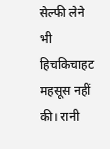सेल्फी लेने भी हिचकिचाहट महसूस नहीं की। रानी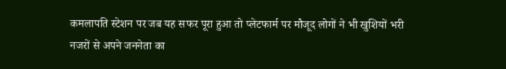कमलापति स्टेशन पर जब यह सफर पूरा हुआ तो प्लेटफार्म पर मौजूद लोगों ने भी खुशियों भरी नजरों से अपने जननेता का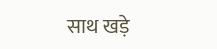साथ खड़े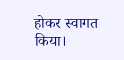होकर स्वागत किया।